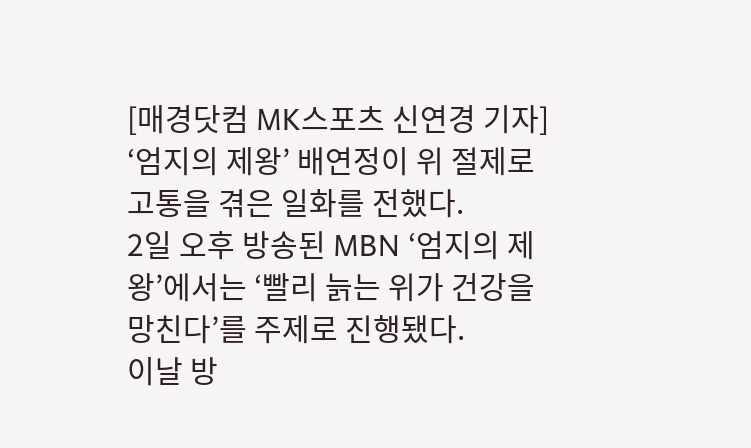[매경닷컴 MK스포츠 신연경 기자] ‘엄지의 제왕’ 배연정이 위 절제로 고통을 겪은 일화를 전했다.
2일 오후 방송된 MBN ‘엄지의 제왕’에서는 ‘빨리 늙는 위가 건강을 망친다’를 주제로 진행됐다.
이날 방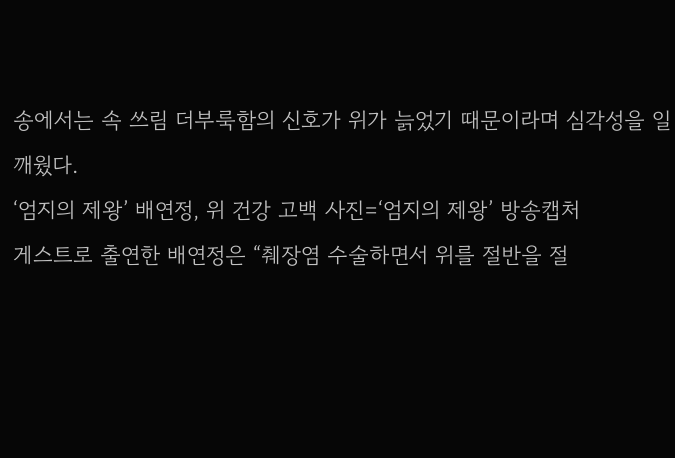송에서는 속 쓰림 더부룩함의 신호가 위가 늙었기 때문이라며 심각성을 일깨웠다.
‘엄지의 제왕’ 배연정, 위 건강 고백 사진=‘엄지의 제왕’ 방송캡처
게스트로 출연한 배연정은 “췌장염 수술하면서 위를 절반을 절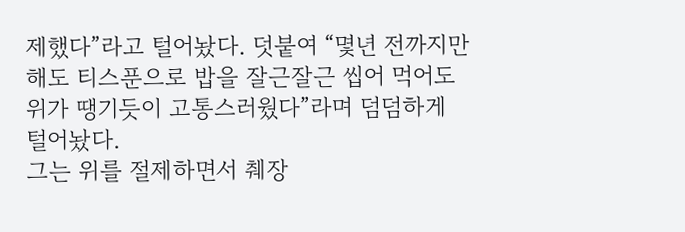제했다”라고 털어놨다. 덧붙여 “몇년 전까지만 해도 티스푼으로 밥을 잘근잘근 씹어 먹어도 위가 땡기듯이 고통스러웠다”라며 덤덤하게 털어놨다.
그는 위를 절제하면서 췌장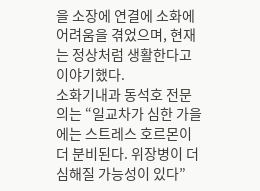을 소장에 연결에 소화에 어려움을 겪었으며, 현재는 정상처럼 생활한다고 이야기했다.
소화기내과 동석호 전문의는 “일교차가 심한 가을에는 스트레스 호르몬이 더 분비된다. 위장병이 더 심해질 가능성이 있다”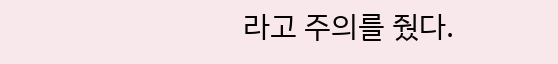라고 주의를 줬다.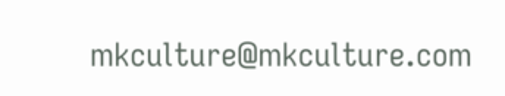mkculture@mkculture.com